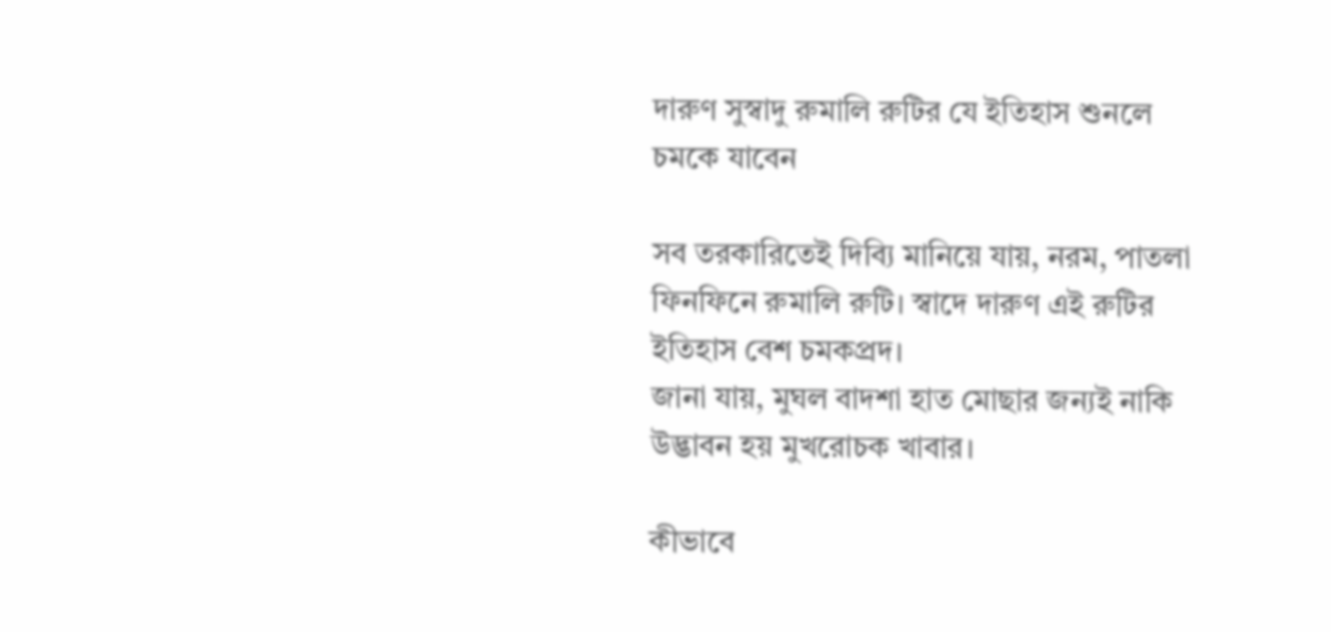দারুণ সুস্বাদু রুমালি রুটির যে ইতিহাস শুনলে চমকে যাবেন

সব তরকারিতেই দিব্যি মানিয়ে যায়, নরম, পাতলা ফিনফিনে রুমালি রুটি। স্বাদে দারুণ এই রুটির ইতিহাস বেশ চমকপ্রদ।
জানা যায়, মুঘল বাদশা হাত মোছার জন্যই নাকি উদ্ভাবন হয় মুখরোচক খাবার।

কীভাবে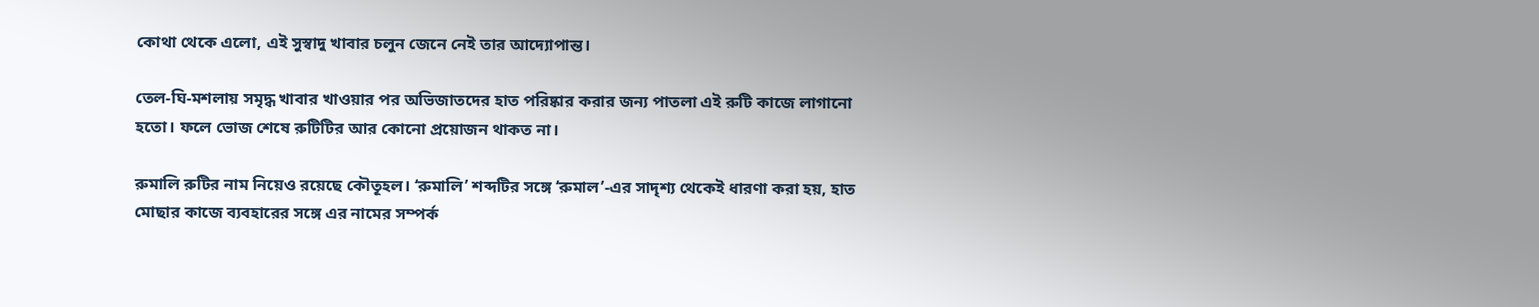কোথা থেকে এলো, এই সুস্বাদু খাবার চলুন জেনে নেই তার আদ্যোপান্ত।

তেল-ঘি-মশলায় সমৃদ্ধ খাবার খাওয়ার পর অভিজাতদের হাত পরিষ্কার করার জন্য পাতলা এই রুটি কাজে লাগানো হতো। ফলে ভোজ শেষে রুটিটির আর কোনো প্রয়োজন থাকত না।

রুমালি রুটির নাম নিয়েও রয়েছে কৌতূহল। ‘রুমালি’ শব্দটির সঙ্গে ‘রুমাল’-এর সাদৃশ্য থেকেই ধারণা করা হয়, হাত মোছার কাজে ব্যবহারের সঙ্গে এর নামের সম্পর্ক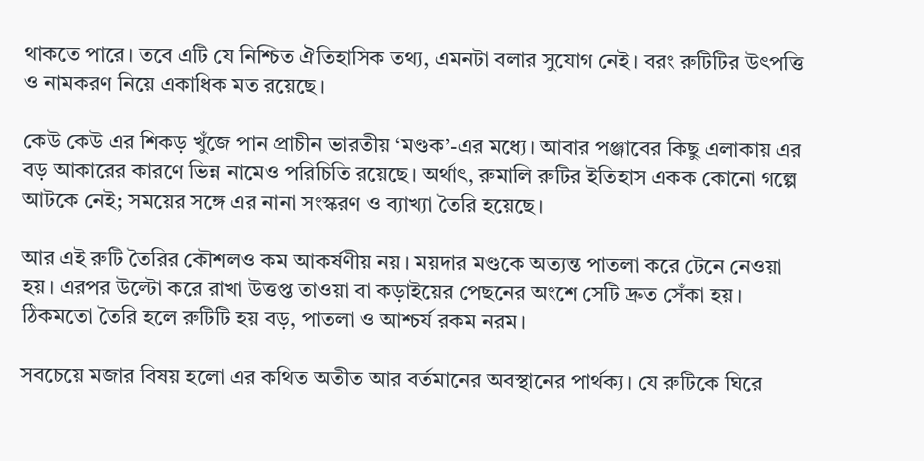থাকতে পারে। তবে এটি যে নিশ্চিত ঐতিহাসিক তথ্য, এমনটা বলার সুযোগ নেই। বরং রুটিটির উৎপত্তি ও নামকরণ নিয়ে একাধিক মত রয়েছে।

কেউ কেউ এর শিকড় খুঁজে পান প্রাচীন ভারতীয় ‘মণ্ডক’-এর মধ্যে। আবার পঞ্জাবের কিছু এলাকায় এর বড় আকারের কারণে ভিন্ন নামেও পরিচিতি রয়েছে। অর্থাৎ, রুমালি রুটির ইতিহাস একক কোনো গল্পে আটকে নেই; সময়ের সঙ্গে এর নানা সংস্করণ ও ব্যাখ্যা তৈরি হয়েছে।

আর এই রুটি তৈরির কৌশলও কম আকর্ষণীয় নয়। ময়দার মণ্ডকে অত্যন্ত পাতলা করে টেনে নেওয়া হয়। এরপর উল্টো করে রাখা উত্তপ্ত তাওয়া বা কড়াইয়ের পেছনের অংশে সেটি দ্রুত সেঁকা হয়। ঠিকমতো তৈরি হলে রুটিটি হয় বড়, পাতলা ও আশ্চর্য রকম নরম।

সবচেয়ে মজার বিষয় হলো এর কথিত অতীত আর বর্তমানের অবস্থানের পার্থক্য। যে রুটিকে ঘিরে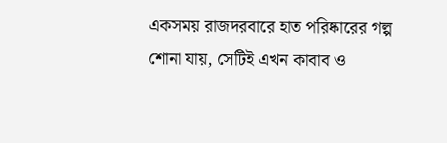একসময় রাজদরবারে হাত পরিষ্কারের গল্প শোনা যায়, সেটিই এখন কাবাব ও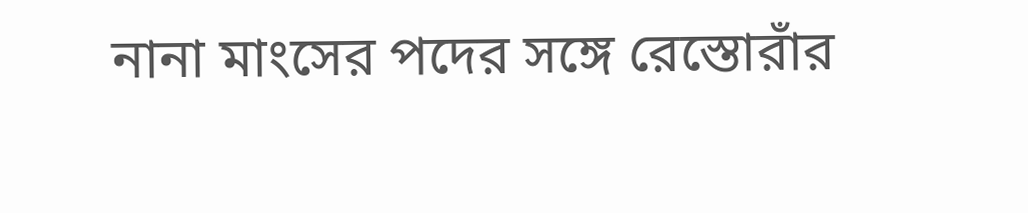নানা মাংসের পদের সঙ্গে রেস্তোরাঁর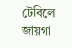টেবিলে জায়গা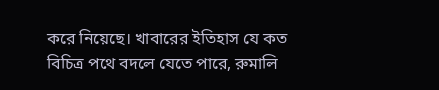করে নিয়েছে। খাবারের ইতিহাস যে কত বিচিত্র পথে বদলে যেতে পারে, রুমালি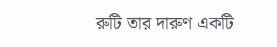রুটি তার দারুণ একটি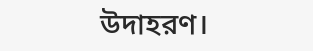উদাহরণ।